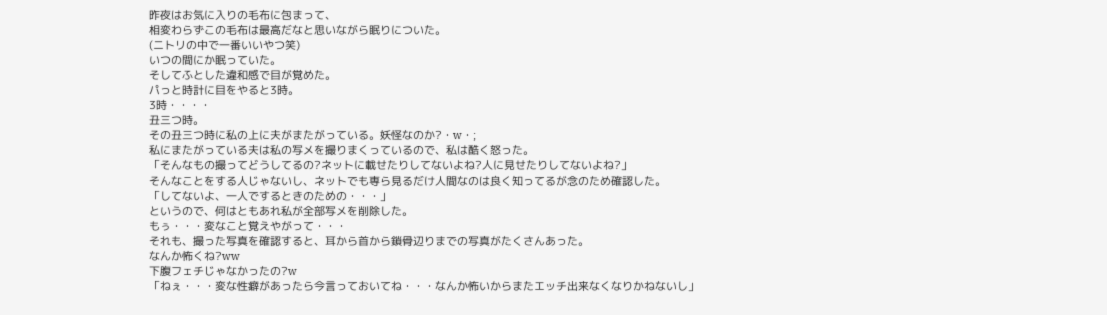昨夜はお気に入りの毛布に包まって、
相変わらずこの毛布は最高だなと思いながら眠りについた。
(ニトリの中で一番いいやつ笑)
いつの間にか眠っていた。
そしてふとした違和感で目が覚めた。
パっと時計に目をやると3時。
3時・・・・
丑三つ時。
その丑三つ時に私の上に夫がまたがっている。妖怪なのか?・w・;
私にまたがっている夫は私の写メを撮りまくっているので、私は酷く怒った。
「そんなもの撮ってどうしてるの?ネットに載せたりしてないよね?人に見せたりしてないよね?」
そんなことをする人じゃないし、ネットでも専ら見るだけ人間なのは良く知ってるが念のため確認した。
「してないよ、一人でするときのための・・・」
というので、何はともあれ私が全部写メを削除した。
もぅ・・・変なこと覚えやがって・・・
それも、撮った写真を確認すると、耳から首から鎖骨辺りまでの写真がたくさんあった。
なんか怖くね?ww
下腹フェチじゃなかったの?w
「ねぇ・・・変な性癖があったら今言っておいてね・・・なんか怖いからまたエッチ出来なくなりかねないし」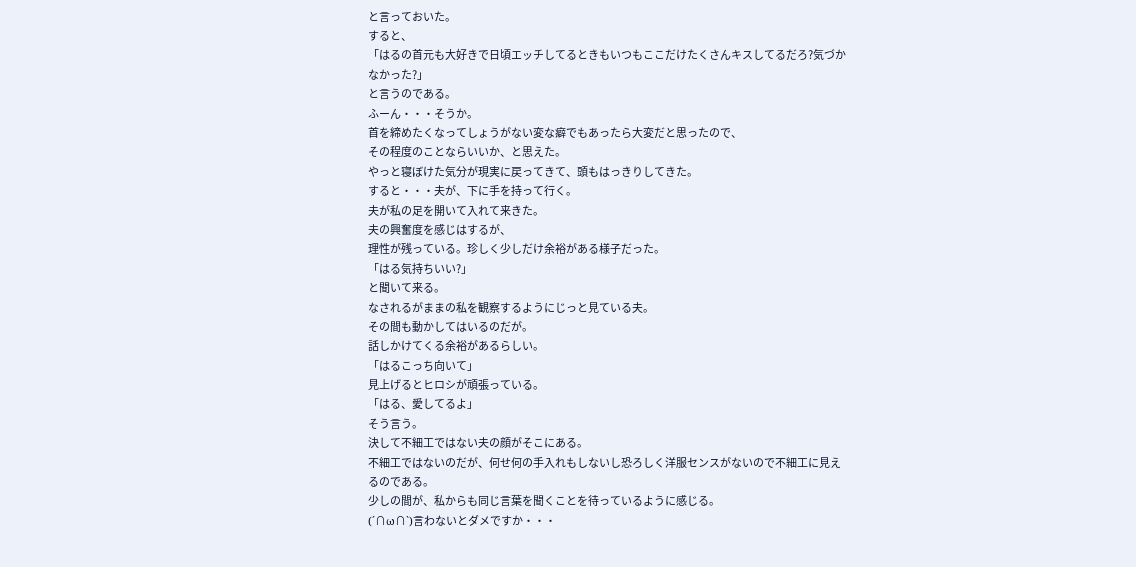と言っておいた。
すると、
「はるの首元も大好きで日頃エッチしてるときもいつもここだけたくさんキスしてるだろ?気づかなかった?」
と言うのである。
ふーん・・・そうか。
首を締めたくなってしょうがない変な癖でもあったら大変だと思ったので、
その程度のことならいいか、と思えた。
やっと寝ぼけた気分が現実に戻ってきて、頭もはっきりしてきた。
すると・・・夫が、下に手を持って行く。
夫が私の足を開いて入れて来きた。
夫の興奮度を感じはするが、
理性が残っている。珍しく少しだけ余裕がある様子だった。
「はる気持ちいい?」
と聞いて来る。
なされるがままの私を観察するようにじっと見ている夫。
その間も動かしてはいるのだが。
話しかけてくる余裕があるらしい。
「はるこっち向いて」
見上げるとヒロシが頑張っている。
「はる、愛してるよ」
そう言う。
決して不細工ではない夫の顔がそこにある。
不細工ではないのだが、何せ何の手入れもしないし恐ろしく洋服センスがないので不細工に見えるのである。
少しの間が、私からも同じ言葉を聞くことを待っているように感じる。
(´∩ω∩`)言わないとダメですか・・・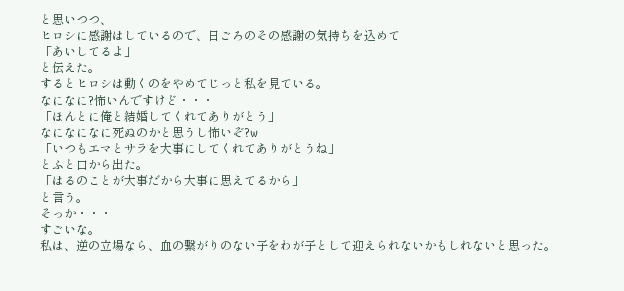と思いつつ、
ヒロシに感謝はしているので、日ごろのその感謝の気持ちを込めて
「あいしてるよ」
と伝えた。
するとヒロシは動くのをやめてじっと私を見ている。
なになに?怖いんですけど・・・
「ほんとに俺と結婚してくれてありがとう」
なになになに死ぬのかと思うし怖いぞ?w
「いつもエマとサラを大事にしてくれてありがとうね」
とふと口から出た。
「はるのことが大事だから大事に思えてるから」
と言う。
そっか・・・
すごいな。
私は、逆の立場なら、血の繋がりのない子をわが子として迎えられないかもしれないと思った。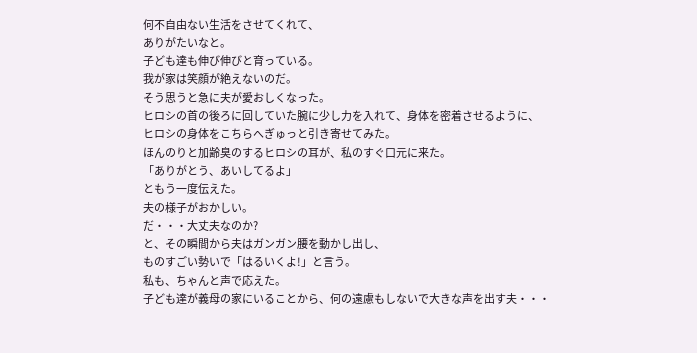何不自由ない生活をさせてくれて、
ありがたいなと。
子ども達も伸び伸びと育っている。
我が家は笑顔が絶えないのだ。
そう思うと急に夫が愛おしくなった。
ヒロシの首の後ろに回していた腕に少し力を入れて、身体を密着させるように、
ヒロシの身体をこちらへぎゅっと引き寄せてみた。
ほんのりと加齢臭のするヒロシの耳が、私のすぐ口元に来た。
「ありがとう、あいしてるよ」
ともう一度伝えた。
夫の様子がおかしい。
だ・・・大丈夫なのか?
と、その瞬間から夫はガンガン腰を動かし出し、
ものすごい勢いで「はるいくよ!」と言う。
私も、ちゃんと声で応えた。
子ども達が義母の家にいることから、何の遠慮もしないで大きな声を出す夫・・・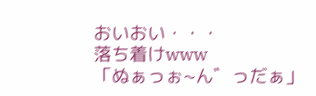おいおい・・・
落ち着けwww
「ぬぁっぉ~ん゛っだぁ」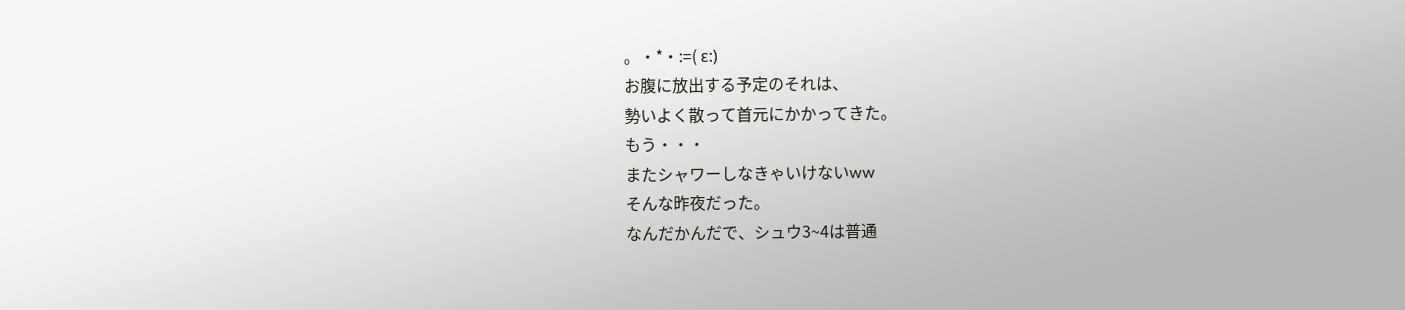。・*・:=( ε:)
お腹に放出する予定のそれは、
勢いよく散って首元にかかってきた。
もう・・・
またシャワーしなきゃいけないww
そんな昨夜だった。
なんだかんだで、シュウ3~4は普通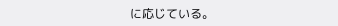に応じている。